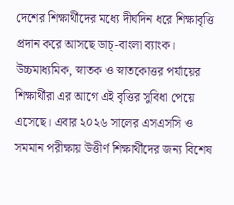দেশের শিক্ষার্থীদের মধ্যে দীর্ঘদিন ধরে শিক্ষাবৃত্তি প্রদান করে আসছে ডাচ্-বাংলা ব্যাংক। উচ্চমাধ্যমিক, স্নাতক ও স্নাতকোত্তর পর্যায়ের শিক্ষার্থীরা এর আগে এই বৃত্তির সুবিধা পেয়ে এসেছে। এবার ২০২৬ সালের এসএসসি ও সমমান পরীক্ষায় উত্তীর্ণ শিক্ষার্থীদের জন্য বিশেষ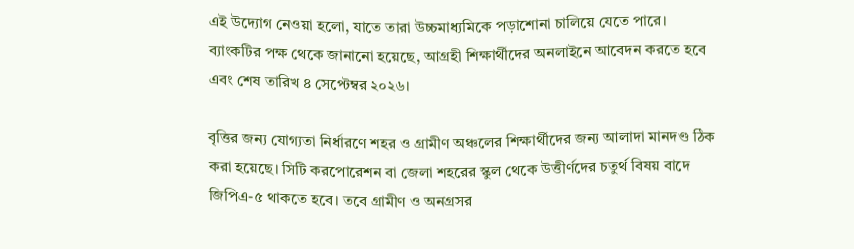এই উদ্যোগ নেওয়া হলো, যাতে তারা উচ্চমাধ্যমিকে পড়াশোনা চালিয়ে যেতে পারে। ব্যাংকটির পক্ষ থেকে জানানো হয়েছে, আগ্রহী শিক্ষার্থীদের অনলাইনে আবেদন করতে হবে এবং শেষ তারিখ ৪ সেপ্টেম্বর ২০২৬।

বৃত্তির জন্য যোগ্যতা নির্ধারণে শহর ও গ্রামীণ অঞ্চলের শিক্ষার্থীদের জন্য আলাদা মানদণ্ড ঠিক করা হয়েছে। সিটি করপোরেশন বা জেলা শহরের স্কুল থেকে উত্তীর্ণদের চতুর্থ বিষয় বাদে জিপিএ-৫ থাকতে হবে। তবে গ্রামীণ ও অনগ্রসর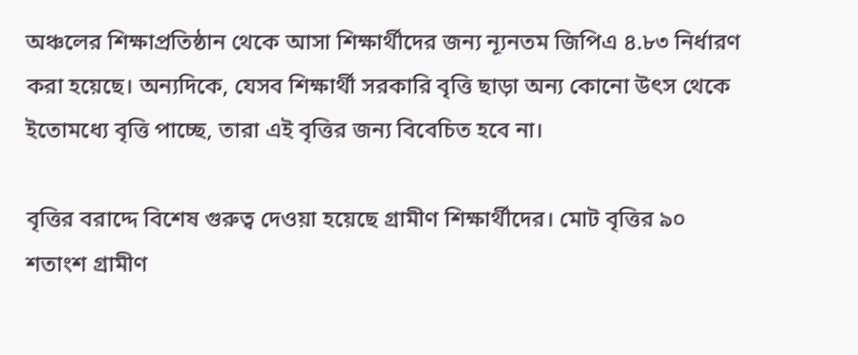অঞ্চলের শিক্ষাপ্রতিষ্ঠান থেকে আসা শিক্ষার্থীদের জন্য ন্যূনতম জিপিএ ৪.৮৩ নির্ধারণ করা হয়েছে। অন্যদিকে, যেসব শিক্ষার্থী সরকারি বৃত্তি ছাড়া অন্য কোনো উৎস থেকে ইতোমধ্যে বৃত্তি পাচ্ছে, তারা এই বৃত্তির জন্য বিবেচিত হবে না।

বৃত্তির বরাদ্দে বিশেষ গুরুত্ব দেওয়া হয়েছে গ্রামীণ শিক্ষার্থীদের। মোট বৃত্তির ৯০ শতাংশ গ্রামীণ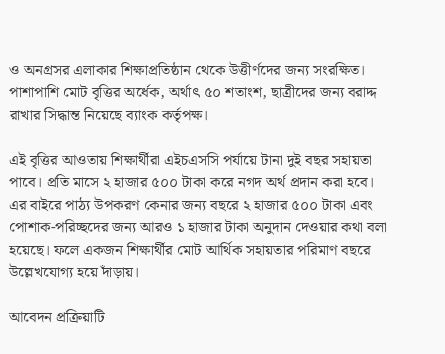ও অনগ্রসর এলাকার শিক্ষাপ্রতিষ্ঠান থেকে উত্তীর্ণদের জন্য সংরক্ষিত। পাশাপাশি মোট বৃত্তির অর্ধেক, অর্থাৎ ৫০ শতাংশ, ছাত্রীদের জন্য বরাদ্দ রাখার সিদ্ধান্ত নিয়েছে ব্যাংক কর্তৃপক্ষ।

এই বৃত্তির আওতায় শিক্ষার্থীরা এইচএসসি পর্যায়ে টানা দুই বছর সহায়তা পাবে। প্রতি মাসে ২ হাজার ৫০০ টাকা করে নগদ অর্থ প্রদান করা হবে। এর বাইরে পাঠ্য উপকরণ কেনার জন্য বছরে ২ হাজার ৫০০ টাকা এবং পোশাক-পরিচ্ছদের জন্য আরও ১ হাজার টাকা অনুদান দেওয়ার কথা বলা হয়েছে। ফলে একজন শিক্ষার্থীর মোট আর্থিক সহায়তার পরিমাণ বছরে উল্লেখযোগ্য হয়ে দাঁড়ায়।

আবেদন প্রক্রিয়াটি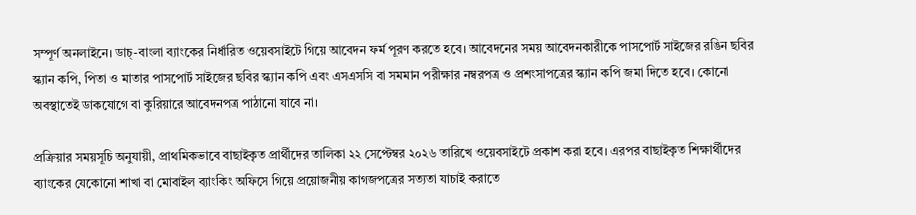সম্পূর্ণ অনলাইনে। ডাচ্-বাংলা ব্যাংকের নির্ধারিত ওয়েবসাইটে গিয়ে আবেদন ফর্ম পূরণ করতে হবে। আবেদনের সময় আবেদনকারীকে পাসপোর্ট সাইজের রঙিন ছবির স্ক্যান কপি, পিতা ও মাতার পাসপোর্ট সাইজের ছবির স্ক্যান কপি এবং এসএসসি বা সমমান পরীক্ষার নম্বরপত্র ও প্রশংসাপত্রের স্ক্যান কপি জমা দিতে হবে। কোনো অবস্থাতেই ডাকযোগে বা কুরিয়ারে আবেদনপত্র পাঠানো যাবে না।

প্রক্রিয়ার সময়সূচি অনুযায়ী, প্রাথমিকভাবে বাছাইকৃত প্রার্থীদের তালিকা ২২ সেপ্টেম্বর ২০২৬ তারিখে ওয়েবসাইটে প্রকাশ করা হবে। এরপর বাছাইকৃত শিক্ষার্থীদের ব্যাংকের যেকোনো শাখা বা মোবাইল ব্যাংকিং অফিসে গিয়ে প্রয়োজনীয় কাগজপত্রের সত্যতা যাচাই করাতে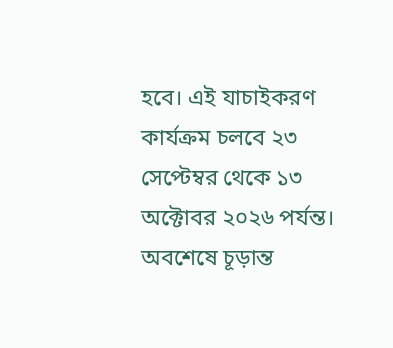হবে। এই যাচাইকরণ কার্যক্রম চলবে ২৩ সেপ্টেম্বর থেকে ১৩ অক্টোবর ২০২৬ পর্যন্ত। অবশেষে চূড়ান্ত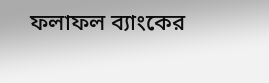ফলাফল ব্যাংকের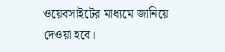ওয়েবসাইটের মাধ্যমে জানিয়ে দেওয়া হবে।